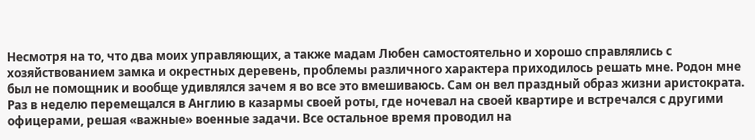Несмотря на то, что два моих управляющих, а также мадам Любен самостоятельно и хорошо справлялись с хозяйствованием замка и окрестных деревень, проблемы различного характера приходилось решать мне. Родон мне был не помощник и вообще удивлялся зачем я во все это вмешиваюсь. Сам он вел праздный образ жизни аристократа. Раз в неделю перемещался в Англию в казармы своей роты, где ночевал на своей квартире и встречался с другими офицерами, решая «важные» военные задачи. Все остальное время проводил на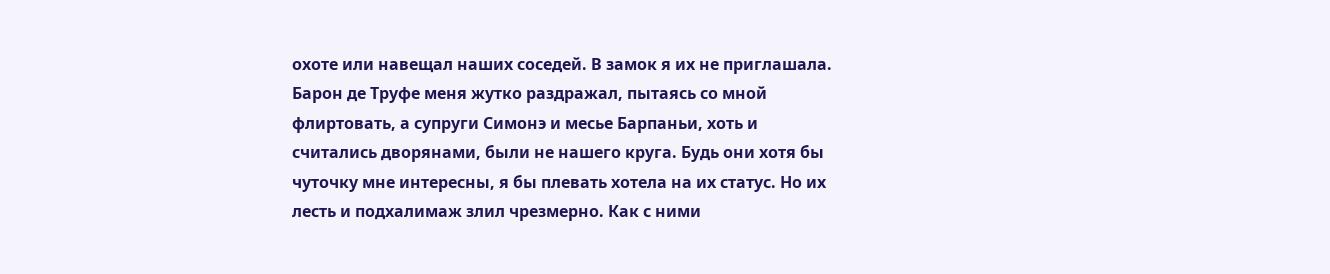охоте или навещал наших соседей. В замок я их не приглашала. Барон де Труфе меня жутко раздражал, пытаясь со мной флиртовать, а супруги Симонэ и месье Барпаньи, хоть и считались дворянами, были не нашего круга. Будь они хотя бы чуточку мне интересны, я бы плевать хотела на их статус. Но их лесть и подхалимаж злил чрезмерно. Как с ними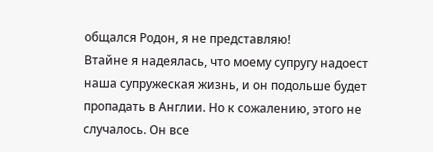общался Родон, я не представляю!
Втайне я надеялась, что моему супругу надоест наша супружеская жизнь, и он подольше будет пропадать в Англии. Но к сожалению, этого не случалось. Он все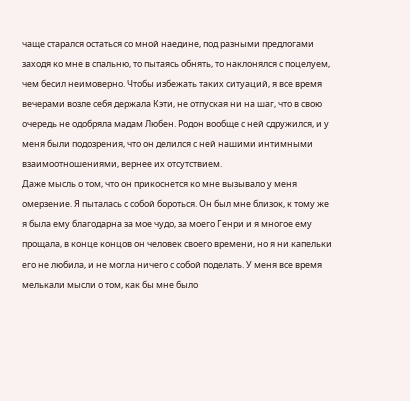чаще старался остаться со мной наедине, под разными предлогами заходя ко мне в спальню, то пытаясь обнять, то наклонялся с поцелуем, чем бесил неимоверно. Чтобы избежать таких ситуаций, я все время вечерами возле себя держала Кэти, не отпуская ни на шаг, что в свою очередь не одобряла мадам Любен. Родон вообще с ней сдружился, и у меня были подозрения, что он делился с ней нашими интимными взаимоотношениями, вернее их отсутствием.
Даже мысль о том, что он прикоснется ко мне вызывало у меня омерзение. Я пыталась с собой бороться. Он был мне близок, к тому же я была ему благодарна за мое чудо, за моего Генри и я многое ему прощала, в конце концов он человек своего времени, но я ни капельки его не любила, и не могла ничего с собой поделать. У меня все время мелькали мысли о том, как бы мне было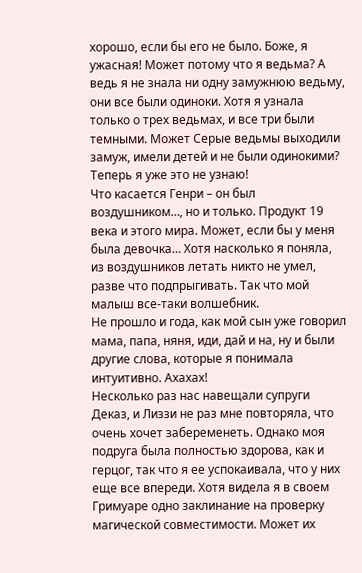хорошо, если бы его не было. Боже, я ужасная! Может потому что я ведьма? А ведь я не знала ни одну замужнюю ведьму, они все были одиноки. Хотя я узнала только о трех ведьмах, и все три были темными. Может Серые ведьмы выходили замуж, имели детей и не были одинокими? Теперь я уже это не узнаю!
Что касается Генри – он был воздушником…, но и только. Продукт 19 века и этого мира. Может, если бы у меня была девочка… Хотя насколько я поняла, из воздушников летать никто не умел, разве что подпрыгивать. Так что мой малыш все-таки волшебник.
Не прошло и года, как мой сын уже говорил мама, папа, няня, иди, дай и на, ну и были другие слова, которые я понимала интуитивно. Ахахах!
Несколько раз нас навещали супруги Деказ, и Лиззи не раз мне повторяла, что очень хочет забеременеть. Однако моя подруга была полностью здорова, как и герцог, так что я ее успокаивала, что у них еще все впереди. Хотя видела я в своем Гримуаре одно заклинание на проверку магической совместимости. Может их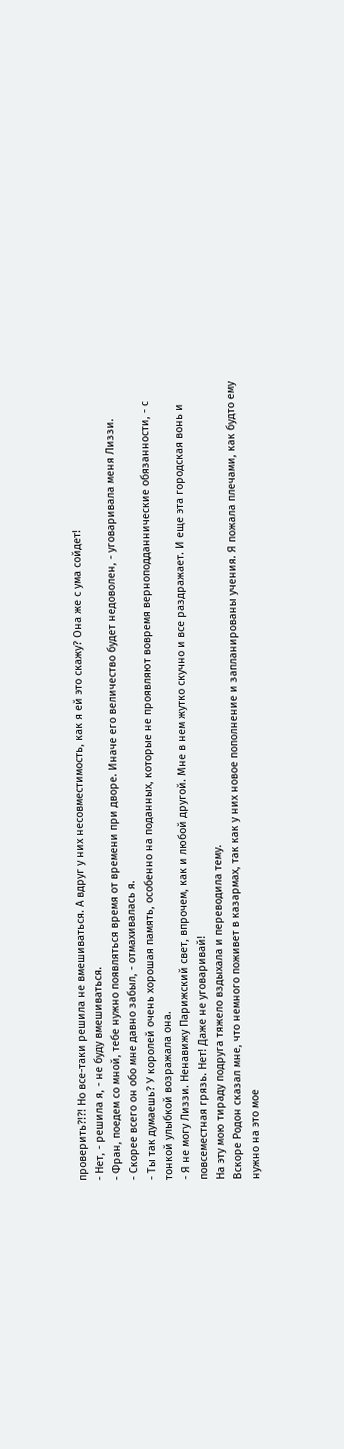проверить?!?! Но все-таки решила не вмешиваться. А вдруг у них несовместимость, как я ей это скажу? Она же с ума сойдет!
- Нет, - решила я, - не буду вмешиваться.
- Фран, поедем со мной, тебе нужно появляться время от времени при дворе. Иначе его величество будет недоволен, - уговаривала меня Лиззи.
- Скорее всего он обо мне давно забыл, - отмахивалась я.
- Ты так думаешь? У королей очень хорошая память, особенно на поданных, которые не проявляют вовремя верноподданнические обязанности, - с тонкой улыбкой возражала она.
- Я не могу Лиззи. Ненавижу Парижский свет, впрочем, как и любой другой. Мне в нем жутко скучно и все раздражает. И еще эта городская вонь и повсеместная грязь. Нет! Даже не уговаривай!
На эту мою тираду подруга тяжело вздыхала и переводила тему.
Вскоре Родон сказал мне, что немного поживет в казармах, так как у них новое пополнение и запланированы учения. Я пожала плечами, как будто ему нужно на это мое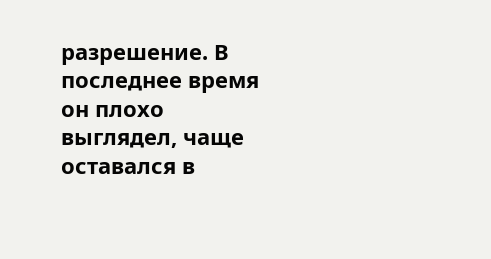разрешение. В последнее время он плохо выглядел, чаще оставался в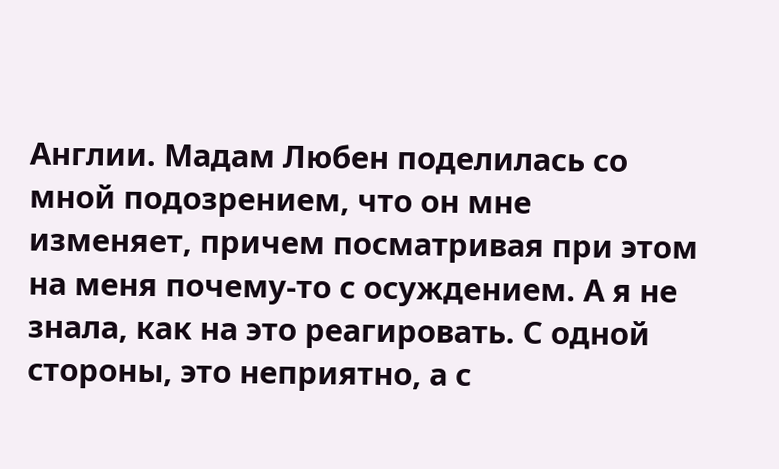Англии. Мадам Любен поделилась со мной подозрением, что он мне изменяет, причем посматривая при этом на меня почему-то с осуждением. А я не знала, как на это реагировать. С одной стороны, это неприятно, а с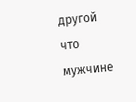другой что мужчине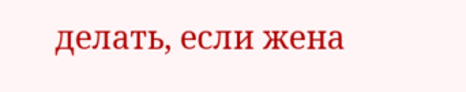делать, если жена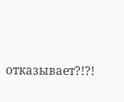отказывает?!?!